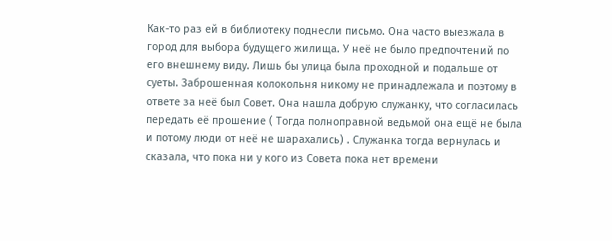Как-то раз ей в библиотеку поднесли письмо. Она часто выезжала в город для выбора будущего жилища. У неё не было предпочтений по его внешнему виду. Лишь бы улица была проходной и подальше от суеты. Заброшенная колокольня никому не принадлежала и поэтому в ответе за неё был Совет. Она нашла добрую служанку, что согласилась передать её прошение ( Тогда полноправной ведьмой она ещё не была и потому люди от неё не шарахались) . Служанка тогда вернулась и сказала, что пока ни у кого из Совета пока нет времени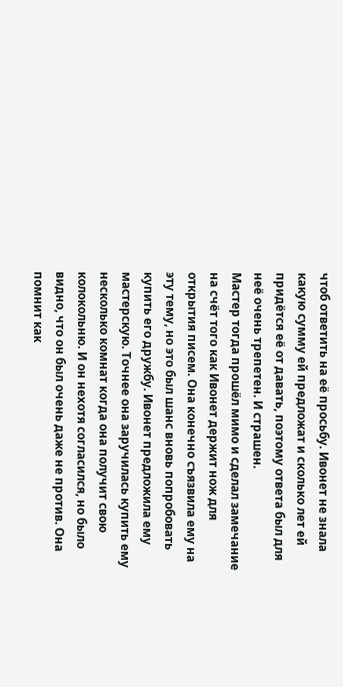чтоб ответить на её просьбу. Ивонет не знала какую сумму ей предложат и сколько лет ей придётся её от давать, поэтому ответа был для неё очень трепетен. И страшен.
Мастер тогда прошёл мимо и сделал замечание на счёт того как Ивонет держит нож для открытия писем. Она конечно съязвила ему на эту тему, но это был шанс вновь попробовать купить его дружбу. Ивонет предложила ему мастерскую. Точнее она заручилась купить ему несколько комнат когда она получит свою колокольню. И он нехотя согласился, но было видно, что он был очень даже не против. Она помнит как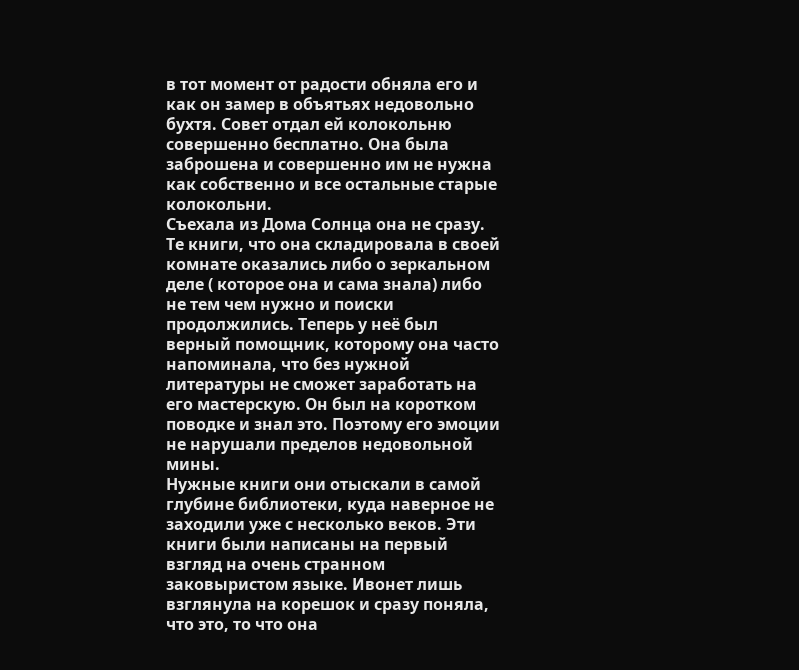в тот момент от радости обняла его и как он замер в объятьях недовольно бухтя. Совет отдал ей колокольню совершенно бесплатно. Она была заброшена и совершенно им не нужна как собственно и все остальные старые колокольни.
Съехала из Дома Солнца она не сразу. Те книги, что она складировала в своей комнате оказались либо о зеркальном деле ( которое она и сама знала) либо не тем чем нужно и поиски продолжились. Теперь у неё был верный помощник, которому она часто напоминала, что без нужной литературы не сможет заработать на его мастерскую. Он был на коротком поводке и знал это. Поэтому его эмоции не нарушали пределов недовольной мины.
Нужные книги они отыскали в самой глубине библиотеки, куда наверное не заходили уже с несколько веков. Эти книги были написаны на первый взгляд на очень странном заковыристом языке. Ивонет лишь взглянула на корешок и сразу поняла, что это, то что она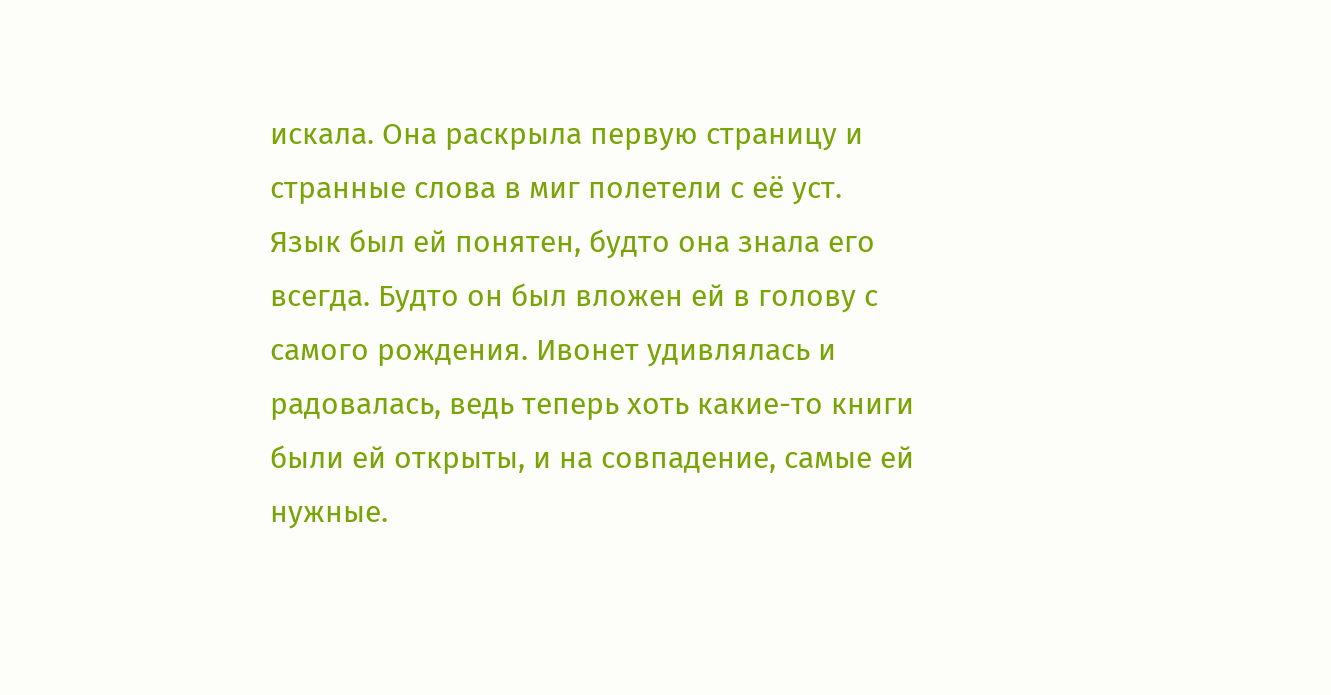искала. Она раскрыла первую страницу и странные слова в миг полетели с её уст. Язык был ей понятен, будто она знала его всегда. Будто он был вложен ей в голову с самого рождения. Ивонет удивлялась и радовалась, ведь теперь хоть какие-то книги были ей открыты, и на совпадение, самые ей нужные.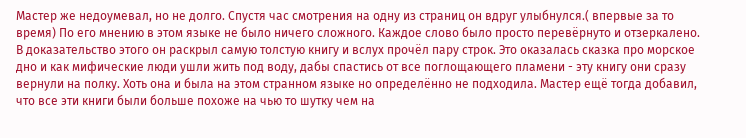Мастер же недоумевал, но не долго. Спустя час смотрения на одну из страниц он вдруг улыбнулся.( впервые за то время) По его мнению в этом языке не было ничего сложного. Каждое слово было просто перевёрнуто и отзеркалено. В доказательство этого он раскрыл самую толстую книгу и вслух прочёл пару строк. Это оказалась сказка про морское дно и как мифические люди ушли жить под воду, дабы спастись от все поглощающего пламени - эту книгу они сразу вернули на полку. Хоть она и была на этом странном языке но определённо не подходила. Мастер ещё тогда добавил, что все эти книги были больше похоже на чью то шутку чем на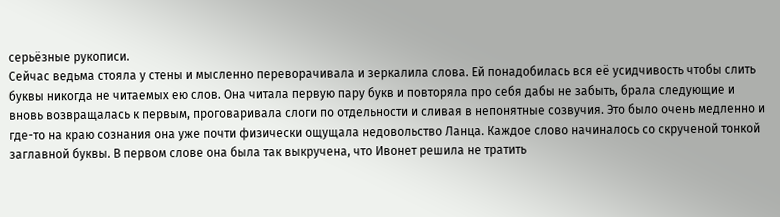серьёзные рукописи.
Сейчас ведьма стояла у стены и мысленно переворачивала и зеркалила слова. Ей понадобилась вся её усидчивость чтобы слить буквы никогда не читаемых ею слов. Она читала первую пару букв и повторяла про себя дабы не забыть, брала следующие и вновь возвращалась к первым, проговаривала слоги по отдельности и сливая в непонятные созвучия. Это было очень медленно и где-то на краю сознания она уже почти физически ощущала недовольство Ланца. Каждое слово начиналось со скрученой тонкой заглавной буквы. В первом слове она была так выкручена, что Ивонет решила не тратить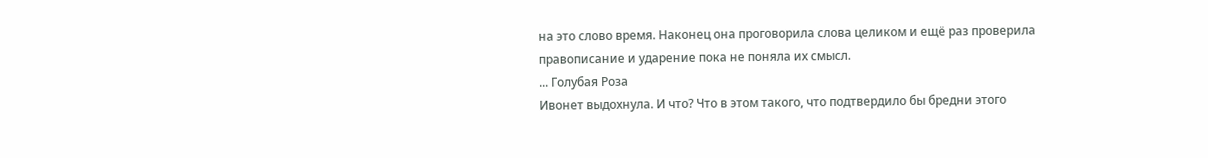на это слово время. Наконец она проговорила слова целиком и ещё раз проверила правописание и ударение пока не поняла их смысл.
... Голубая Роза
Ивонет выдохнула. И что? Что в этом такого, что подтвердило бы бредни этого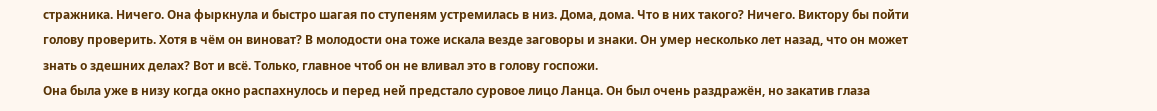стражника. Ничего. Она фыркнула и быстро шагая по ступеням устремилась в низ. Дома, дома. Что в них такого? Ничего. Виктору бы пойти голову проверить. Хотя в чём он виноват? В молодости она тоже искала везде заговоры и знаки. Он умер несколько лет назад, что он может знать о здешних делах? Вот и всё. Только, главное чтоб он не вливал это в голову госпожи.
Она была уже в низу когда окно распахнулось и перед ней предстало суровое лицо Ланца. Он был очень раздражён, но закатив глаза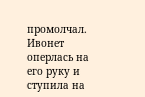промолчал. Ивонет оперлась на его руку и ступила на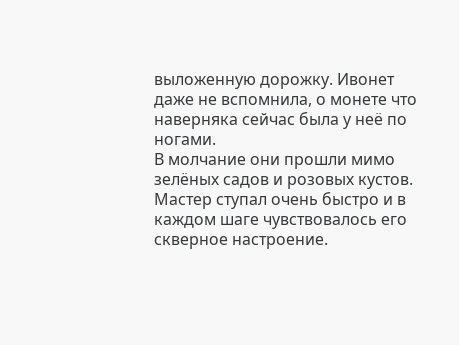выложенную дорожку. Ивонет даже не вспомнила, о монете что наверняка сейчас была у неё по ногами.
В молчание они прошли мимо зелёных садов и розовых кустов. Мастер ступал очень быстро и в каждом шаге чувствовалось его скверное настроение.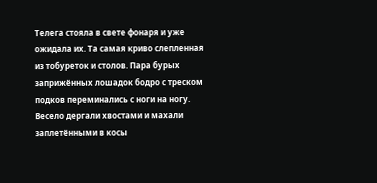Телега стояла в свете фонаря и уже ожидала их. Та самая криво слепленная из тобуреток и столов. Пара бурых заприжённых лошадок бодро с треском подков переминались с ноги на ногу. Весело дергали хвостами и махали заплетёнными в косы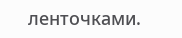ленточками.